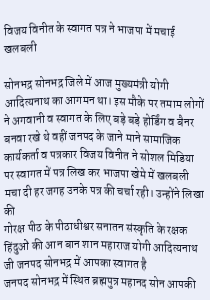विजय विनीत के स्वागत पत्र ने भाजपा में मचाई खलबली

सोनभद्र सोनभद्र जिले में आज मुख्यमंत्री योगी आदित्यनाथ का आगमन था। इस मौके पर तमाम लोगों ने अगवानी व स्वागत के लिए बड़े बड़े होर्डिंग व बैनर बनवा रखे थे वहीं जनपद के जाने माने सामाजिक कार्यकर्ता व पत्रकार विजय विनीत ने सोशल मिडिया पर स्वागत में पत्र लिख कर भाजपा खेमे में खलबली मचा दी हर जगह उनके पत्र की चर्चा रही। उन्होंने लिखा की
गोरक्ष पीठ के पीठाधीश्वर सनातन संस्कृति के रक्षक हिंदुओं की आन बान शान महाराज योगी आदित्यनाथ जी जनपद सोनभद्र में आपका स्वागत है
जनपद सोनभद्र में स्थित ब्रह्मपुत्र महानद सोन आपकी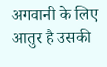अगवानी के लिए आतुर है उसकी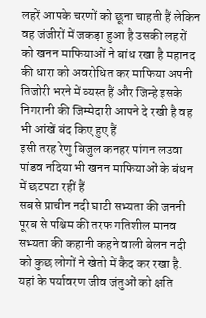लहरें आपके चरणों को छूना चाहती हैं लेकिन वह जंजीरों में जकड़ा हुआ है उसकी लहरों को खनन माफियाओं ने बांध रखा है महानद की धारा को अवरोधित कर माफिया अपनी तिजोरी भरने में व्यस्त हैं और जिन्हे इसके निगरानी की जिम्मेदारी आपने दे रखी है वह भी आंखें बंद किए हुए हैं
इसी तरह रेणु बिजुल कनहर पांगन लउवा पांडव नदिया भी खनन माफियाओं के बंधन में छटपटा रहीं हैं
सबसे प्राचीन नदी घाटी सभ्यता की जननी पूरब से पश्चिम की तरफ गतिशील मानव सभ्यता की कहानी कहने वाली बेलन नदी को कुछ लोगों ने खेतो में कैद कर रखा है.
यहां के पर्यावरण जीव जंतुओं को क्षति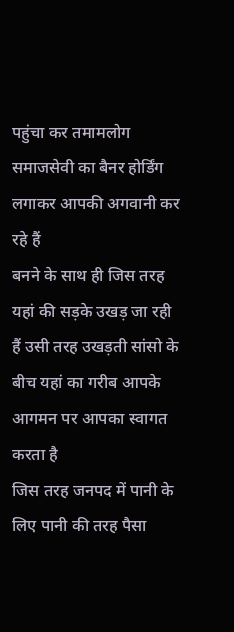पहुंचा कर तमामलोग समाजसेवी का बैनर होर्डिंग लगाकर आपकी अगवानी कर रहे हैं
बनने के साथ ही जिस तरह यहां की सड़के उखड़ जा रही हैं उसी तरह उखड़ती सांसो के बीच यहां का गरीब आपके आगमन पर आपका स्वागत करता है
जिस तरह जनपद में पानी के लिए पानी की तरह पैसा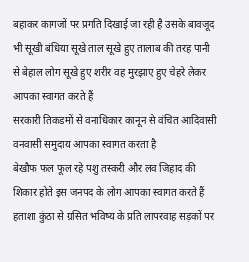बहाकर कागजों पर प्रगति दिखाई जा रही है उसके बावजूद भी सूखी बंधिया सूखे ताल सूखे हुए तालाब की तरह पानी से बेहाल लोग सूखे हुए शरीर वह मुरझाए हुए चेहरे लेकर आपका स्वागत करते हैं
सरकारी तिकडमों से वनाधिकार कानून से वंचित आदिवासी वनवासी समुदाय आपका स्वागत करता है
बेखौफ फल फूल रहे पशु तस्करी और लव जिहाद की शिकार होते इस जनपद के लोग आपका स्वागत करते हैं
हताशा कुंठा से ग्रसित भविष्य के प्रति लापरवाह सड़कों पर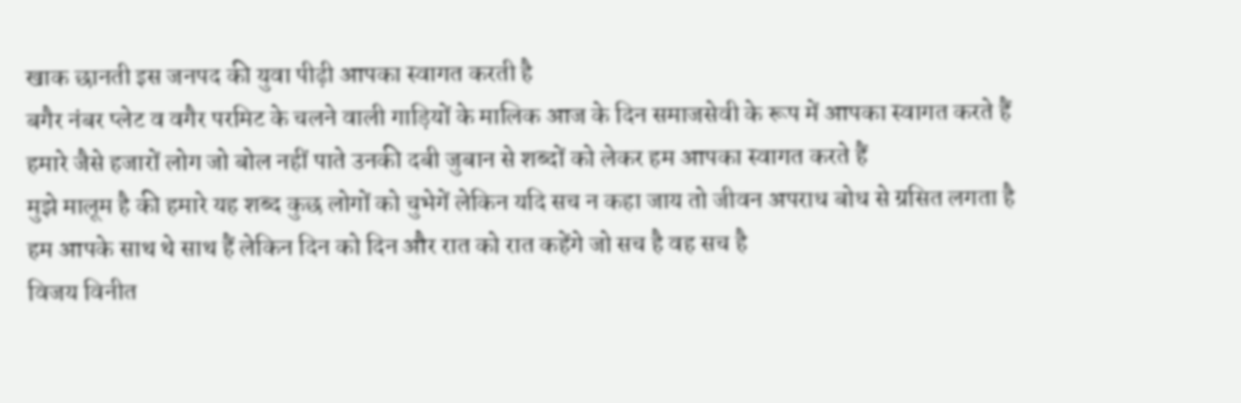खाक छानती इस जनपद की युवा पीढ़ी आपका स्वागत करती है
बगैर नंबर प्लेट व वगैर परमिट के चलने वाली गाड़ियों के मालिक आज के दिन समाजसेवी के रूप में आपका स्वागत करते हैं
हमारे जैसे हजारों लोग जो बोल नहीं पाते उनकी दबी जुबान से शब्दों को लेकर हम आपका स्वागत करते हैं
मुझे मालूम है की हमारे यह शब्द कुछ लोगों को चुभेगें लेकिन यदि सच न कहा जाय तो जीवन अपराध बोध से ग्रसित लगता है
हम आपके साथ थे साथ हैं लेकिन दिन को दिन और रात को रात कहेंगे जो सच है वह सच है
विजय विनीत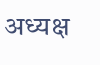अध्यक्ष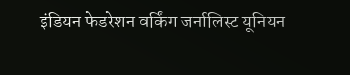इंडियन फेडरेशन वर्किंग जर्नालिस्ट यूनियन